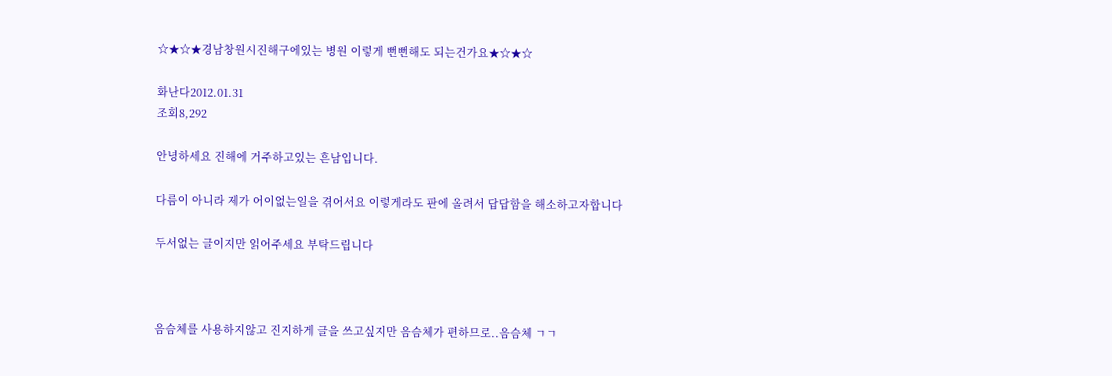☆★☆★경남창원시진해구에있는 병원 이렇게 뻔뻔해도 되는건가요★☆★☆

화난다2012.01.31
조회8,292

안녕하세요 진해에 거주하고있는 흔남입니다.

다름이 아니라 제가 어이없는일을 겪어서요 이렇게라도 판에 올려서 답답함을 해소하고자합니다

두서없는 글이지만 읽어주세요 부탁드립니다



음슴체를 사용하지않고 진지하게 글을 쓰고싶지만 음슴체가 편하므로..음슴체 ㄱㄱ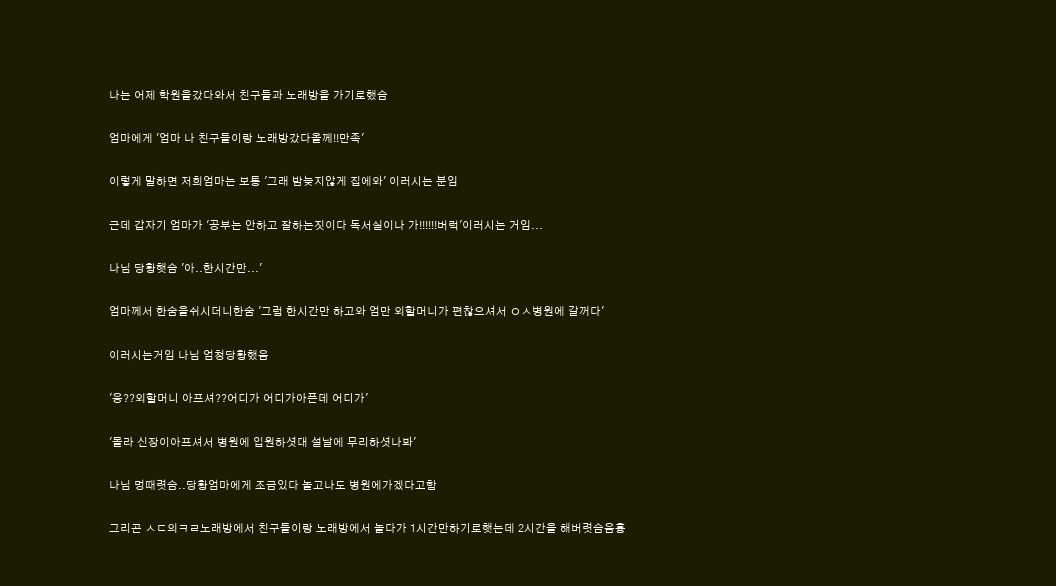나는 어제 학원을갔다와서 친구들과 노래방을 가기로했슴

엄마에게 '엄마 나 친구들이랑 노래방갔다올께!!만족'

이렇게 말하면 저희엄마는 보통 '그래 밤늦지않게 집에와' 이러시는 분임

근데 갑자기 엄마가 '공부는 안하고 잘하는짓이다 독서실이나 가!!!!!!버럭'이러시는 거임...

나님 당황햇슴 '아..한시간만...'

엄마께서 한숨을쉬시더니한숨 '그럼 한시간만 하고와 엄만 외할머니가 편찮으셔서 ㅇㅅ병원에 갈꺼다'

이러시는거임 나님 엄청당황했음

'응??외할머니 아프셔??어디가 어디가아픈데 어디가'

'몰라 신장이아프셔서 병원에 입원하셧대 설날에 무리하셧나봐'

나님 멍때렷슴..당황엄마에게 조금있다 놀고나도 병원에가겠다고함

그리곤 ㅅㄷ의ㅋㄹ노래방에서 친구들이랑 노래방에서 놀다가 1시간만하기로햇는데 2시간을 해버렷슴음흉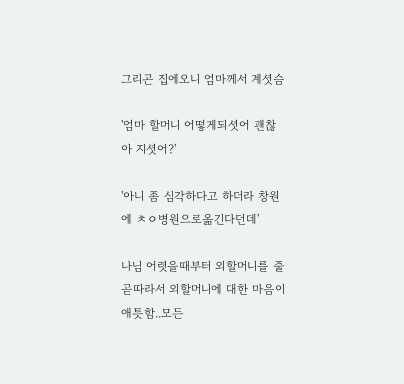그리곤 집에오니 엄마께서 계셧슴

'엄마 할머니 어떻게되셧어 괜찮아 지셧어?'

'아니 좀 심각하다고 하더라 창원에 ㅊㅇ병원으로옮긴다던데'

나님 어렷을때부터 외할머니를 줄곧따라서 외할머니에 대한 마음이 애틋함..모든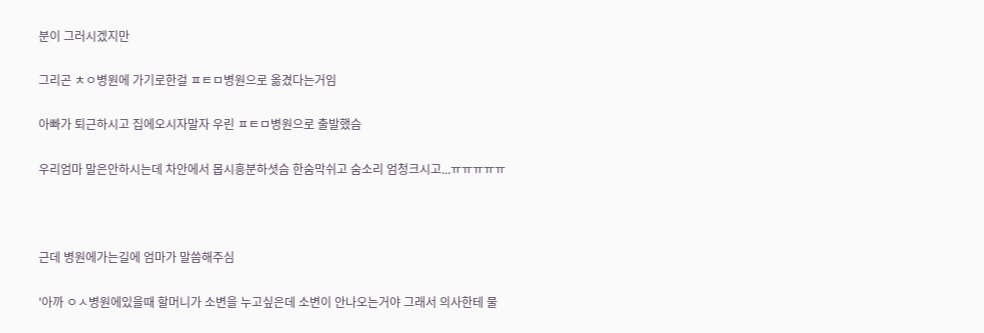분이 그러시겠지만

그리곤 ㅊㅇ병원에 가기로한걸 ㅍㅌㅁ병원으로 옮겼다는거임

아빠가 퇴근하시고 집에오시자말자 우린 ㅍㅌㅁ병원으로 출발했슴

우리엄마 말은안하시는데 차안에서 몹시흥분하셧슴 한숨막쉬고 숨소리 엄청크시고...ㅠㅠㅠㅠㅠ



근데 병원에가는길에 엄마가 말씀해주심

'아까 ㅇㅅ병원에있을때 할머니가 소변을 누고싶은데 소변이 안나오는거야 그래서 의사한테 물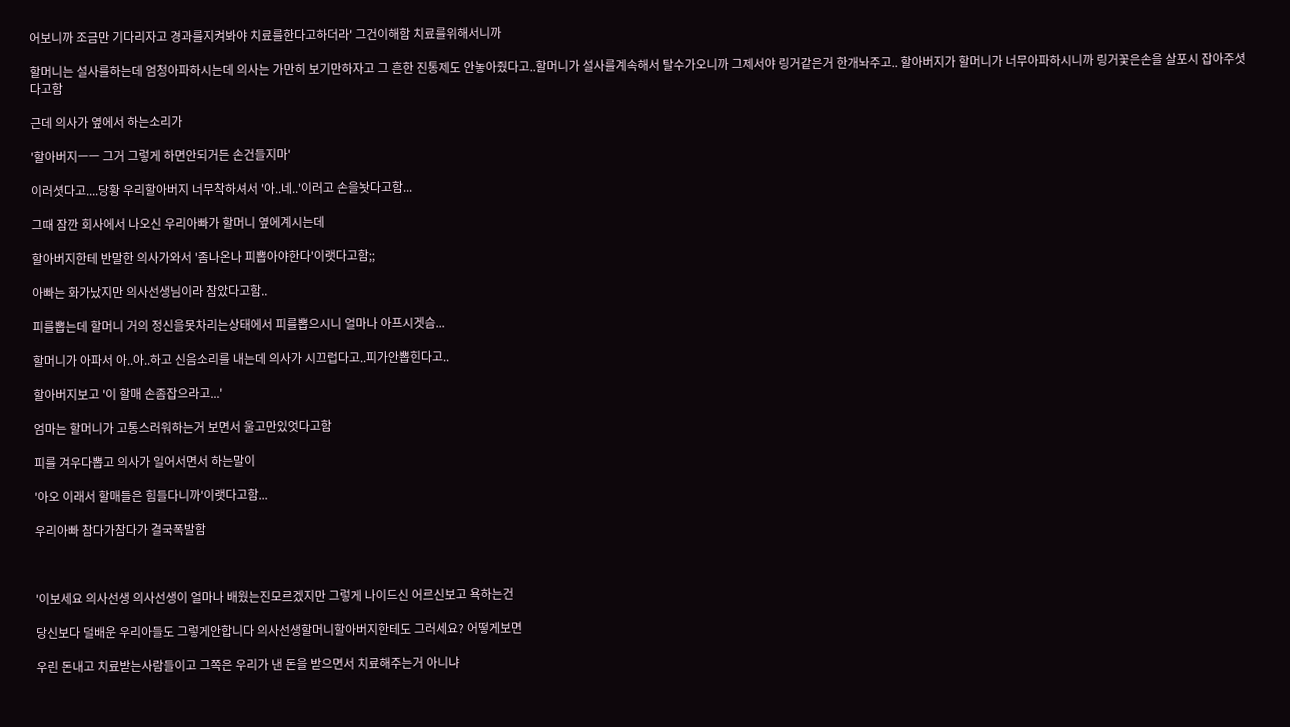어보니까 조금만 기다리자고 경과를지켜봐야 치료를한다고하더라' 그건이해함 치료를위해서니까

할머니는 설사를하는데 엄청아파하시는데 의사는 가만히 보기만하자고 그 흔한 진통제도 안놓아줬다고..할머니가 설사를계속해서 탈수가오니까 그제서야 링거같은거 한개놔주고.. 할아버지가 할머니가 너무아파하시니까 링거꽃은손을 살포시 잡아주셧다고함

근데 의사가 옆에서 하는소리가

'할아버지ㅡㅡ 그거 그렇게 하면안되거든 손건들지마'

이러셧다고....당황 우리할아버지 너무착하셔서 '아..네..'이러고 손을놧다고함...

그때 잠깐 회사에서 나오신 우리아빠가 할머니 옆에계시는데

할아버지한테 반말한 의사가와서 '좀나온나 피뽑아야한다'이랫다고함;;

아빠는 화가났지만 의사선생님이라 참았다고함..

피를뽑는데 할머니 거의 정신을못차리는상태에서 피를뽑으시니 얼마나 아프시겟슴...

할머니가 아파서 아..아..하고 신음소리를 내는데 의사가 시끄럽다고..피가안뽑힌다고..

할아버지보고 '이 할매 손좀잡으라고...'

엄마는 할머니가 고통스러워하는거 보면서 울고만있엇다고함

피를 겨우다뽑고 의사가 일어서면서 하는말이

'아오 이래서 할매들은 힘들다니까'이랫다고함...

우리아빠 참다가참다가 결국폭발함



'이보세요 의사선생 의사선생이 얼마나 배웠는진모르겠지만 그렇게 나이드신 어르신보고 욕하는건

당신보다 덜배운 우리아들도 그렇게안합니다 의사선생할머니할아버지한테도 그러세요? 어떻게보면

우린 돈내고 치료받는사람들이고 그쪽은 우리가 낸 돈을 받으면서 치료해주는거 아니냐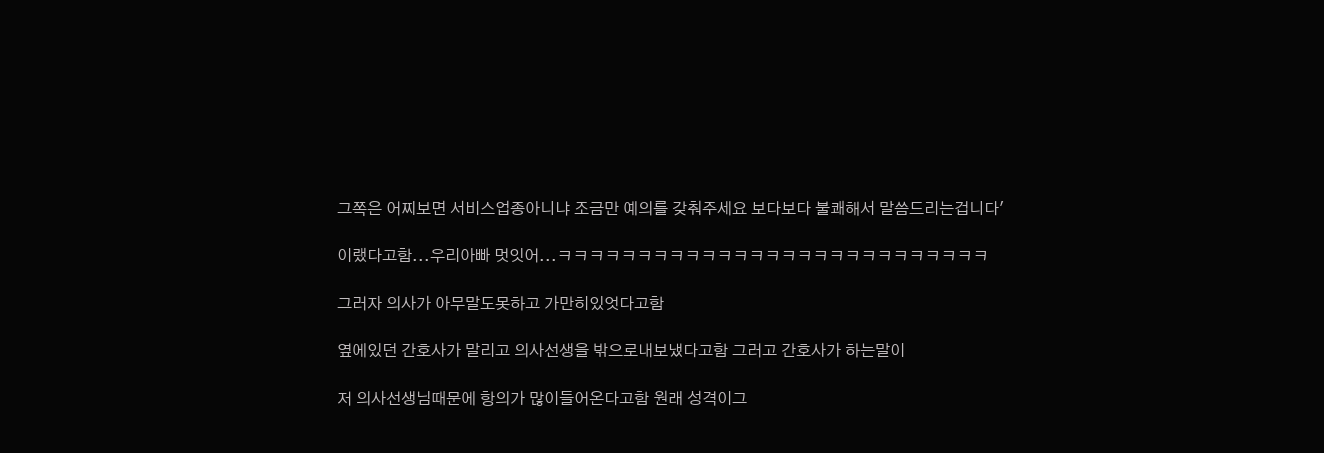그쪽은 어찌보면 서비스업종아니냐 조금만 예의를 갖춰주세요 보다보다 불쾌해서 말씀드리는겁니다'

이랬다고함...우리아빠 멋잇어...ㅋㅋㅋㅋㅋㅋㅋㅋㅋㅋㅋㅋㅋㅋㅋㅋㅋㅋㅋㅋㅋㅋㅋㅋㅋㅋㅋ

그러자 의사가 아무말도못하고 가만히있엇다고함

옆에있던 간호사가 말리고 의사선생을 밖으로내보냈다고함 그러고 간호사가 하는말이

저 의사선생님때문에 항의가 많이들어온다고함 원래 성격이그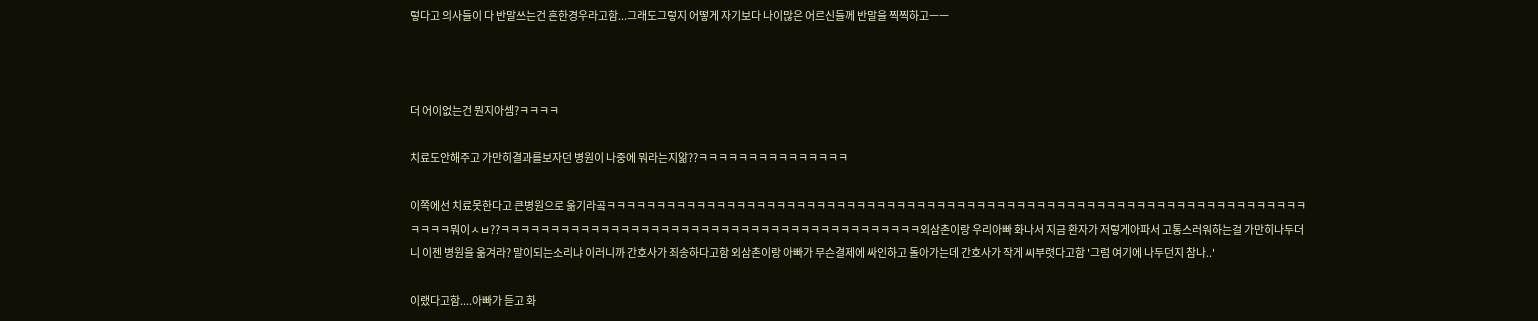렇다고 의사들이 다 반말쓰는건 흔한경우라고함...그래도그렇지 어떻게 자기보다 나이많은 어르신들께 반말을 찍찍하고ㅡㅡ



더 어이없는건 뭔지아셈?ㅋㅋㅋㅋ

치료도안해주고 가만히결과를보자던 병원이 나중에 뭐라는지앎??ㅋㅋㅋㅋㅋㅋㅋㅋㅋㅋㅋㅋㅋㅋㅋ

이쪽에선 치료못한다고 큰병원으로 옮기라곸ㅋㅋㅋㅋㅋㅋㅋㅋㅋㅋㅋㅋㅋㅋㅋㅋㅋㅋㅋㅋㅋㅋㅋㅋㅋㅋㅋㅋㅋㅋㅋㅋㅋㅋㅋㅋㅋㅋㅋㅋㅋㅋㅋㅋㅋㅋㅋㅋㅋㅋㅋㅋㅋㅋㅋㅋㅋㅋㅋㅋㅋㅋㅋㅋㅋㅋㅋㅋㅋㅋㅋㅋㅋㅋ뭐이ㅅㅂ??ㅋㅋㅋㅋㅋㅋㅋㅋㅋㅋㅋㅋㅋㅋㅋㅋㅋㅋㅋㅋㅋㅋㅋㅋㅋㅋㅋㅋㅋㅋㅋㅋㅋㅋㅋㅋㅋㅋㅋㅋㅋㅋ외삼촌이랑 우리아빠 화나서 지금 환자가 저렇게아파서 고통스러워하는걸 가만히나두더니 이젠 병원을 옮겨라? 말이되는소리냐 이러니까 간호사가 죄송하다고함 외삼촌이랑 아빠가 무슨결제에 싸인하고 돌아가는데 간호사가 작게 씨부렷다고함 '그럼 여기에 나두던지 참나..'

이랬다고함....아빠가 듣고 화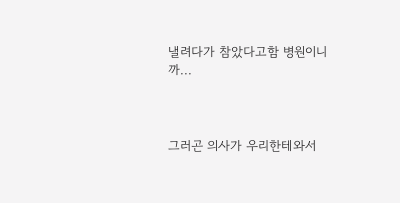낼려다가 참았다고함 병원이니까...



그러곤 의사가 우리한테와서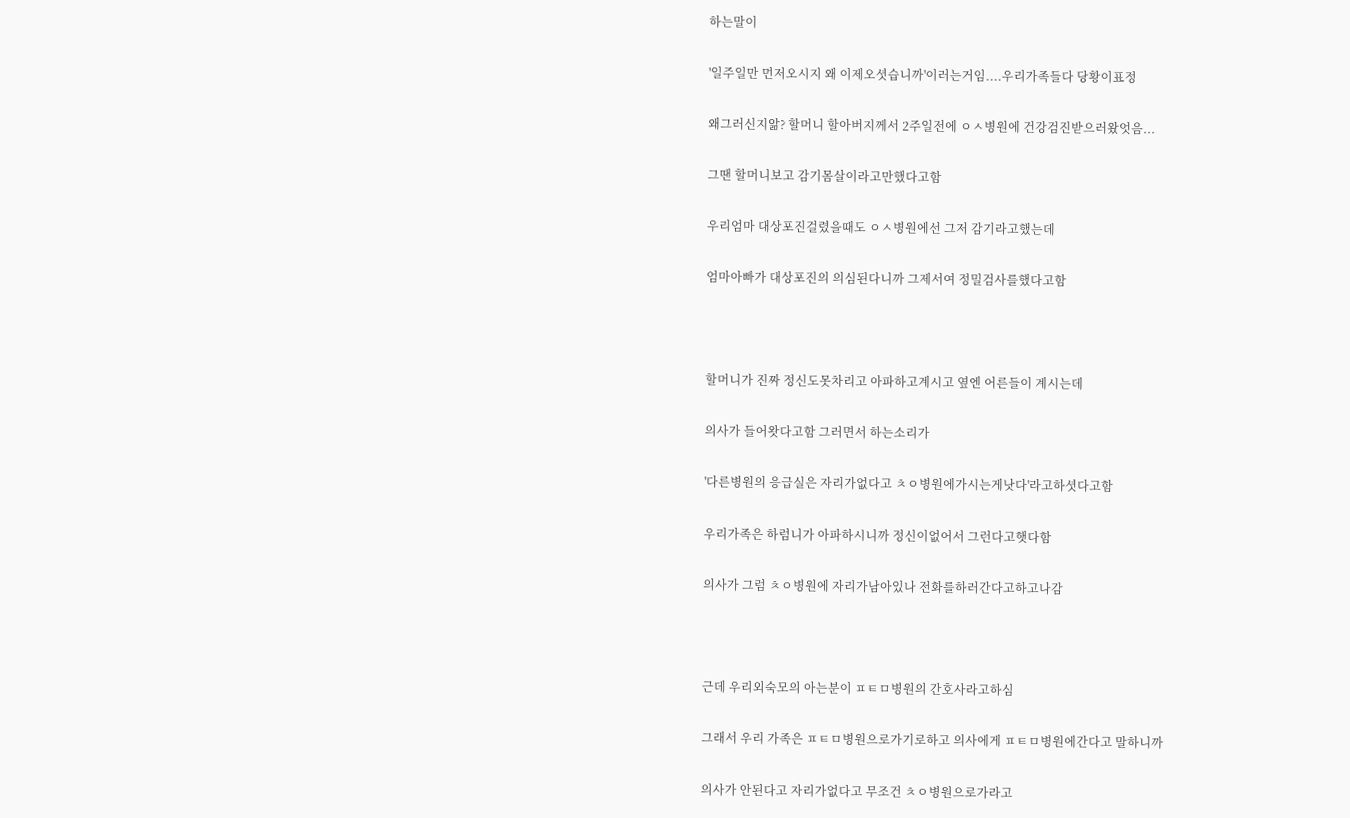하는말이

'일주일만 먼저오시지 왜 이제오셧습니까'이러는거임....우리가족들다 당황이표정

왜그러신지앎? 할머니 할아버지께서 2주일전에 ㅇㅅ병원에 건강검진받으러왔엇음...

그땐 할머니보고 감기몸살이라고만했다고함

우리엄마 대상포진걸렸을때도 ㅇㅅ병원에선 그저 감기라고했는데

엄마아빠가 대상포진의 의심된다니까 그제서여 정밀검사를했다고함



할머니가 진짜 정신도못차리고 아파하고계시고 옆엔 어른들이 계시는데

의사가 들어왓다고함 그러면서 하는소리가

'다른병원의 응급실은 자리가없다고 ㅊㅇ병원에가시는게낫다'라고하셧다고함

우리가족은 하럼니가 아파하시니까 정신이없어서 그런다고햇다함

의사가 그럼 ㅊㅇ병원에 자리가남아있나 전화를하러간다고하고나감



근데 우리외숙모의 아는분이 ㅍㅌㅁ병원의 간호사라고하심

그래서 우리 가족은 ㅍㅌㅁ병원으로가기로하고 의사에게 ㅍㅌㅁ병원에간다고 말하니까

의사가 안된다고 자리가없다고 무조건 ㅊㅇ병원으로가라고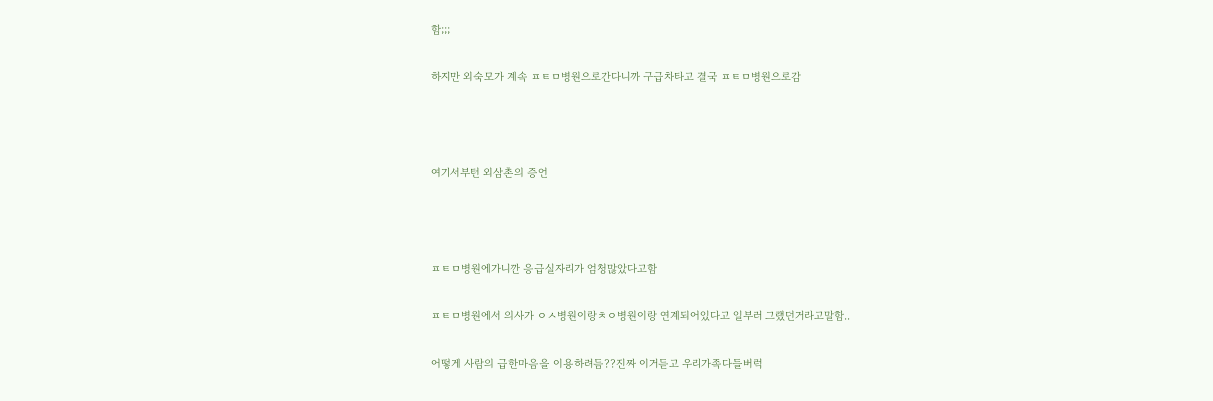함;;;

하지만 외숙모가 계속 ㅍㅌㅁ병원으로간다니까 구급차타고 결국 ㅍㅌㅁ병원으로감



여기서부턴 외삼촌의 증언



ㅍㅌㅁ병원에가니깐 응급실자리가 엄청많았다고함

ㅍㅌㅁ병원에서 의사가 ㅇㅅ병원이랑ㅊㅇ병원이랑 연계되어있다고 일부러 그랬던거라고말함..

어떻게 사람의 급한마음을 이용하려듬??진짜 이거듣고 우리가족다들버럭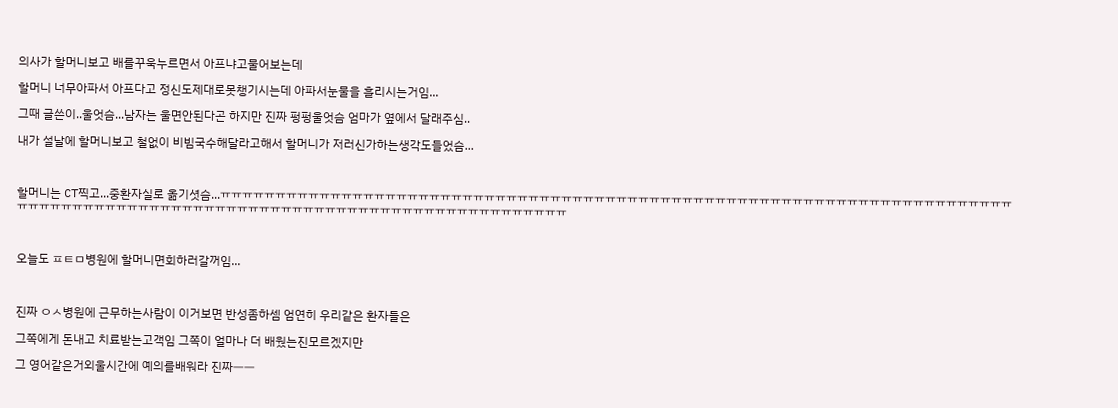의사가 할머니보고 배를꾸욱누르면서 아프냐고물어보는데

할머니 너무아파서 아프다고 정신도제대로못챙기시는데 아파서눈물을 흘리시는거임...

그때 글쓴이..울엇슴...남자는 울면안된다곤 하지만 진짜 펑펑울엇슴 엄마가 옆에서 달래주심..

내가 설날에 할머니보고 철없이 비빔국수해달라고해서 할머니가 저러신가하는생각도들었슴...



할머니는 CT찍고...중환자실로 옮기셧슴...ㅠㅠㅠㅠㅠㅠㅠㅠㅠㅠㅠㅠㅠㅠㅠㅠㅠㅠㅠㅠㅠㅠㅠㅠㅠㅠㅠㅠㅠㅠㅠㅠㅠㅠㅠㅠㅠㅠㅠㅠㅠㅠㅠㅠㅠㅠㅠㅠㅠㅠㅠㅠㅠㅠㅠㅠㅠㅠㅠㅠㅠㅠㅠㅠㅠㅠㅠㅠㅠㅠㅠㅠㅠㅠㅠㅠㅠㅠㅠㅠㅠㅠㅠㅠㅠㅠㅠㅠㅠㅠㅠㅠㅠㅠㅠㅠㅠㅠㅠㅠㅠㅠㅠㅠㅠㅠㅠㅠㅠㅠㅠㅠㅠㅠㅠㅠㅠㅠㅠㅠㅠㅠ



오늘도 ㅍㅌㅁ병원에 할머니면회하러갈꺼임...



진짜 ㅇㅅ병원에 근무하는사람이 이거보면 반성좀하셈 엄연히 우리같은 환자들은

그쪽에게 돈내고 치료받는고객임 그쪽이 얼마나 더 배웠는진모르겠지만

그 영어같은거외울시간에 예의를배워라 진짜ㅡㅡ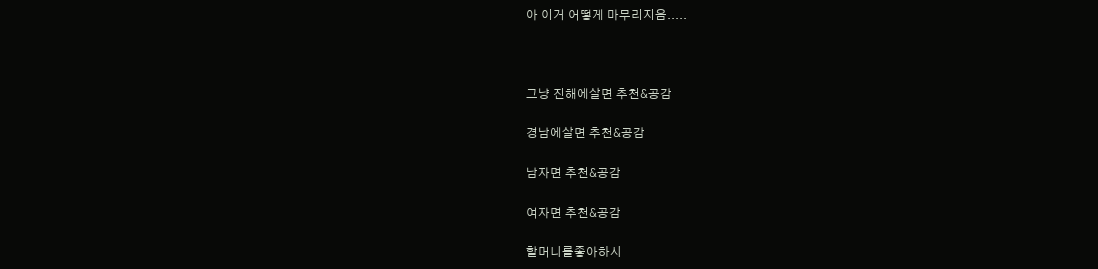아 이거 어떻게 마무리지음.....



그냥 진해에살면 추천&공감

경남에살면 추천&공감

남자면 추천&공감

여자면 추천&공감

할머니를좋아하시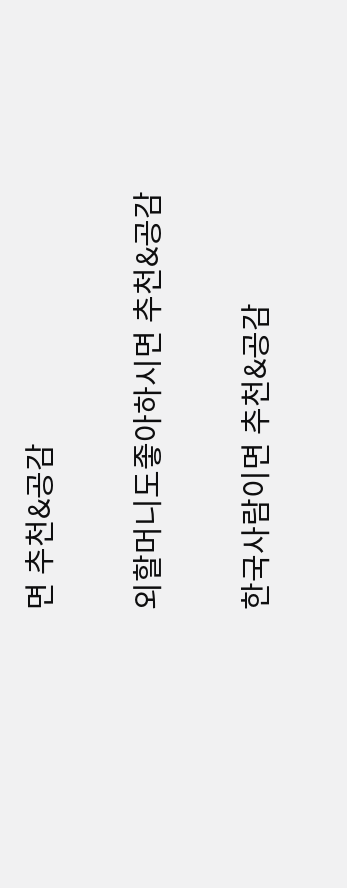면 추천&공감

외할머니도좋아하시면 추천&공감

한국사람이면 추천&공감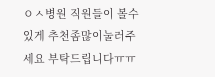ㅇㅅ병원 직원들이 볼수있게 추천좀많이눌러주세요 부탁드립니다ㅠㅠ